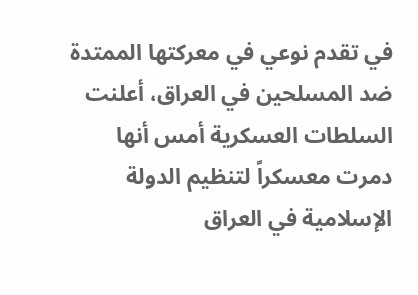في تقدم نوعي في معركتها الممتدة ضد المسلحين في العراق، أعلنت السلطات العسكرية أمس أنها دمرت معسكراً لتنظيم الدولة الإسلامية في العراق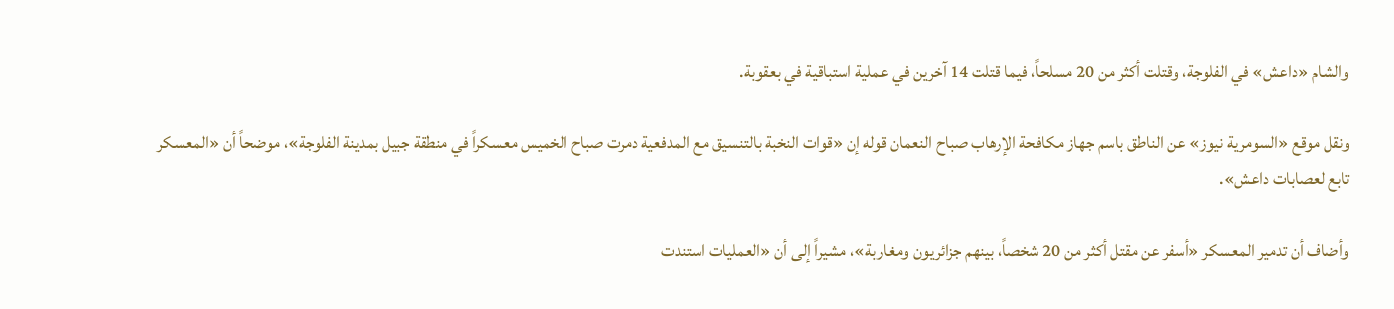والشام «داعش» في الفلوجة، وقتلت أكثر من 20 مسلحاً، فيما قتلت 14 آخرين في عملية استباقية في بعقوبة.

ونقل موقع «السومرية نيوز» عن الناطق باسم جهاز مكافحة الإرهاب صباح النعمان قوله إن «قوات النخبة بالتنسيق مع المدفعية دمرت صباح الخميس معسكراً في منطقة جبيل بمدينة الفلوجة»، موضحاً أن «المعسكر تابع لعصابات داعش».

وأضاف أن تدمير المعسكر «أسفر عن مقتل أكثر من 20 شخصاً، بينهم جزائريون ومغاربة»، مشيراً إلى أن «العمليات استندت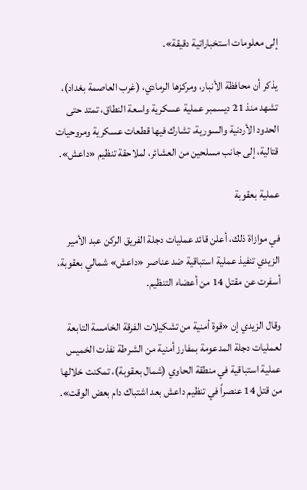إلى معلومات استخباراتية دقيقة».

يذكر أن محافظة الأنبار، ومركزها الرمادي، (غرب العاصمة بغداد)، تشهد منذ 21 ديسمبر عملية عسكرية واسعة النطاق، تمتد حتى الحدود الأردنية والسورية، تشارك فيها قطعات عسكرية ومروحيات قتالية، إلى جانب مسلحين من العشائر، لملاحقة تنظيم «داعش».

عملية بعقوبة

في موازاة ذلك، أعلن قائد عمليات دجلة الفريق الركن عبد الأمير الزيدي تنفيذ عملية استباقية ضد عناصر «داعش» شمالي بعقوبة، أسفرت عن مقتل 14 من أعضاء التنظيم.

وقال الزيدي إن «قوة أمنية من تشكيلات الفرقة الخامسة التابعة لعمليات دجلة المدعومة بمفارز أمنية من الشرطة نفذت الخميس عملية استباقية في منطقة الحاوي (شمال بعقوبة)، تمكنت خلالها من قتل 14 عنصراً في تنظيم داعش بعد اشتباك دام بعض الوقت».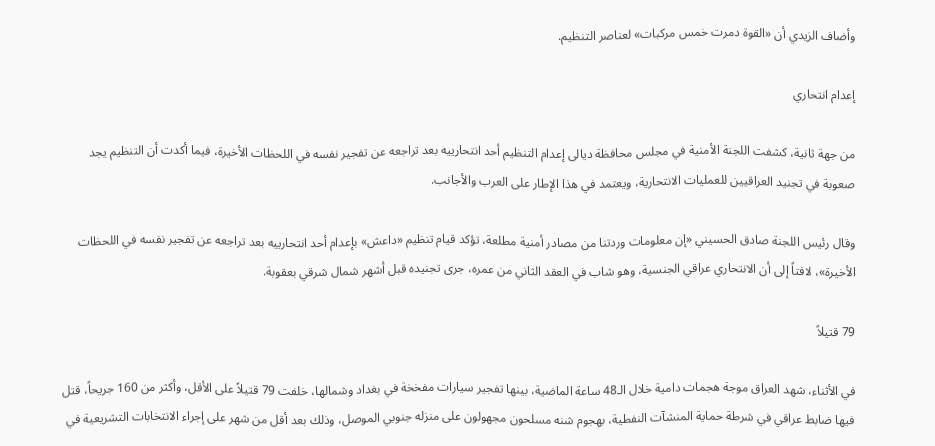وأضاف الزيدي أن «القوة دمرت خمس مركبات» لعناصر التنظيم.

إعدام انتحاري

من جهة ثانية، كشفت اللجنة الأمنية في مجلس محافظة ديالى إعدام التنظيم أحد انتحارييه بعد تراجعه عن تفجير نفسه في اللحظات الأخيرة، فيما أكدت أن التنظيم يجد صعوبة في تجنيد العراقيين للعمليات الانتحارية، ويعتمد في هذا الإطار على العرب والأجانب.

وقال رئيس اللجنة صادق الحسيني «إن معلومات وردتنا من مصادر أمنية مطلعة، تؤكد قيام تنظيم «داعش» بإعدام أحد انتحارييه بعد تراجعه عن تفجير نفسه في اللحظات الأخيرة»، لافتاً إلى أن الانتحاري عراقي الجنسية، وهو شاب في العقد الثاني من عمره، جرى تجنيده قبل أشهر شمال شرقي بعقوبة.

79 قتيلاً

في الأثناء، شهد العراق موجة هجمات دامية خلال الـ48 ساعة الماضية، بينها تفجير سيارات مفخخة في بغداد وشمالها، خلفت 79 قتيلاً على الأقل، وأكثر من 160 جريحاً، قتل فيها ضابط عراقي في شرطة حماية المنشآت النفطية، بهجوم شنه مسلحون مجهولون على منزله جنوبي الموصل، وذلك بعد أقل من شهر على إجراء الانتخابات التشريعية في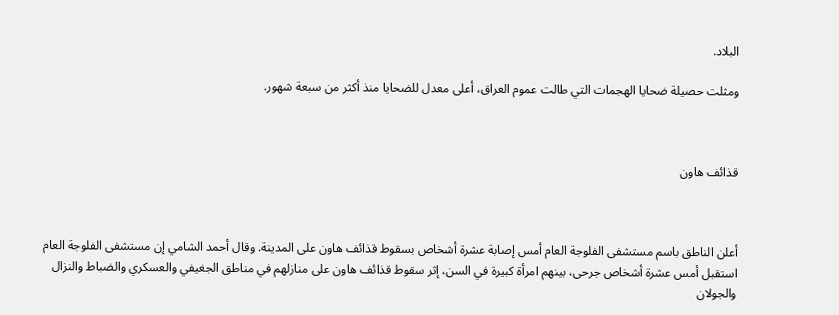البلاد.

ومثلت حصيلة ضحايا الهجمات التي طالت عموم العراق، أعلى معدل للضحايا منذ أكثر من سبعة شهور.



قذائف هاون



أعلن الناطق باسم مستشفى الفلوجة العام أمس إصابة عشرة أشخاص بسقوط قذائف هاون على المدينة. وقال أحمد الشامي إن مستشفى الفلوجة العام استقبل أمس عشرة أشخاص جرحى، بينهم امرأة كبيرة في السن، إثر سقوط قذائف هاون على منازلهم في مناطق الجغيفي والعسكري والضباط والنزال والجولان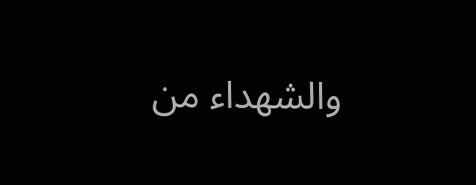والشهداء من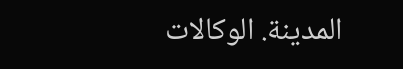المدينة. الوكالات